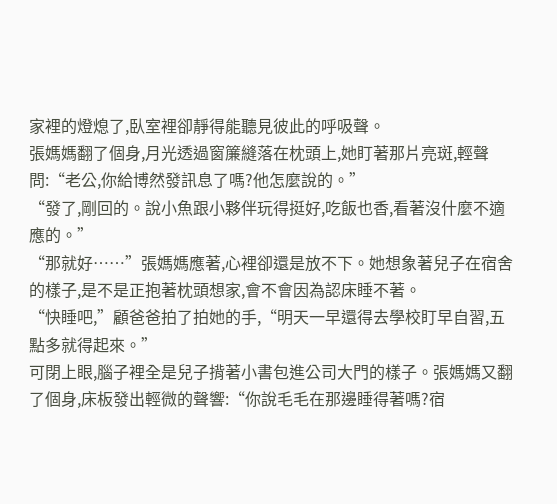家裡的燈熄了,臥室裡卻靜得能聽見彼此的呼吸聲。
張媽媽翻了個身,月光透過窗簾縫落在枕頭上,她盯著那片亮斑,輕聲問:“老公,你給博然發訊息了嗎?他怎麼說的。”
“發了,剛回的。說小魚跟小夥伴玩得挺好,吃飯也香,看著沒什麼不適應的。”
“那就好……”張媽媽應著,心裡卻還是放不下。她想象著兒子在宿舍的樣子,是不是正抱著枕頭想家,會不會因為認床睡不著。
“快睡吧,”顧爸爸拍了拍她的手,“明天一早還得去學校盯早自習,五點多就得起來。”
可閉上眼,腦子裡全是兒子揹著小書包進公司大門的樣子。張媽媽又翻了個身,床板發出輕微的聲響:“你說毛毛在那邊睡得著嗎?宿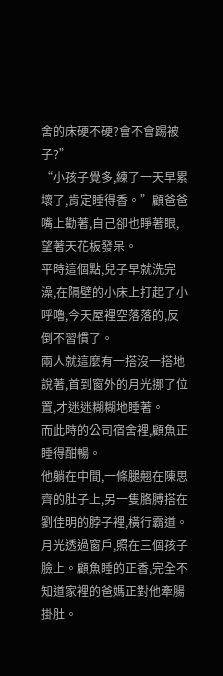舍的床硬不硬?會不會踢被子?”
“小孩子覺多,練了一天早累壞了,肯定睡得香。”顧爸爸嘴上勸著,自己卻也睜著眼,望著天花板發呆。
平時這個點,兒子早就洗完澡,在隔壁的小床上打起了小呼嚕,今天屋裡空落落的,反倒不習慣了。
兩人就這麼有一搭沒一搭地說著,首到窗外的月光挪了位置,才迷迷糊糊地睡著。
而此時的公司宿舍裡,顧魚正睡得酣暢。
他躺在中間,一條腿翹在陳思齊的肚子上,另一隻胳膊搭在劉佳明的脖子裡,橫行霸道。
月光透過窗戶,照在三個孩子臉上。顧魚睡的正香,完全不知道家裡的爸媽正對他牽腸掛肚。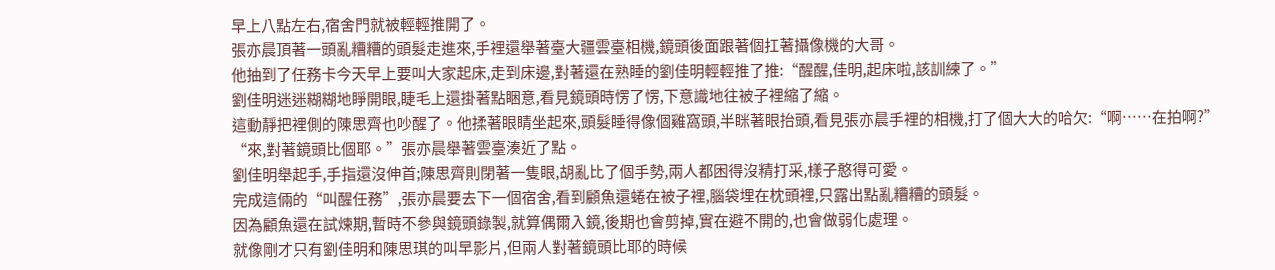早上八點左右,宿舍門就被輕輕推開了。
張亦晨頂著一頭亂糟糟的頭髮走進來,手裡還舉著臺大疆雲臺相機,鏡頭後面跟著個扛著攝像機的大哥。
他抽到了任務卡今天早上要叫大家起床,走到床邊,對著還在熟睡的劉佳明輕輕推了推:“醒醒,佳明,起床啦,該訓練了。”
劉佳明迷迷糊糊地睜開眼,睫毛上還掛著點睏意,看見鏡頭時愣了愣,下意識地往被子裡縮了縮。
這動靜把裡側的陳思齊也吵醒了。他揉著眼睛坐起來,頭髮睡得像個雞窩頭,半眯著眼抬頭,看見張亦晨手裡的相機,打了個大大的哈欠:“啊……在拍啊?”
“來,對著鏡頭比個耶。”張亦晨舉著雲臺湊近了點。
劉佳明舉起手,手指還沒伸首;陳思齊則閉著一隻眼,胡亂比了個手勢,兩人都困得沒精打采,樣子憨得可愛。
完成這倆的“叫醒任務”,張亦晨要去下一個宿舍,看到顧魚還蜷在被子裡,腦袋埋在枕頭裡,只露出點亂糟糟的頭髮。
因為顧魚還在試煉期,暫時不參與鏡頭錄製,就算偶爾入鏡,後期也會剪掉,實在避不開的,也會做弱化處理。
就像剛才只有劉佳明和陳思琪的叫早影片,但兩人對著鏡頭比耶的時候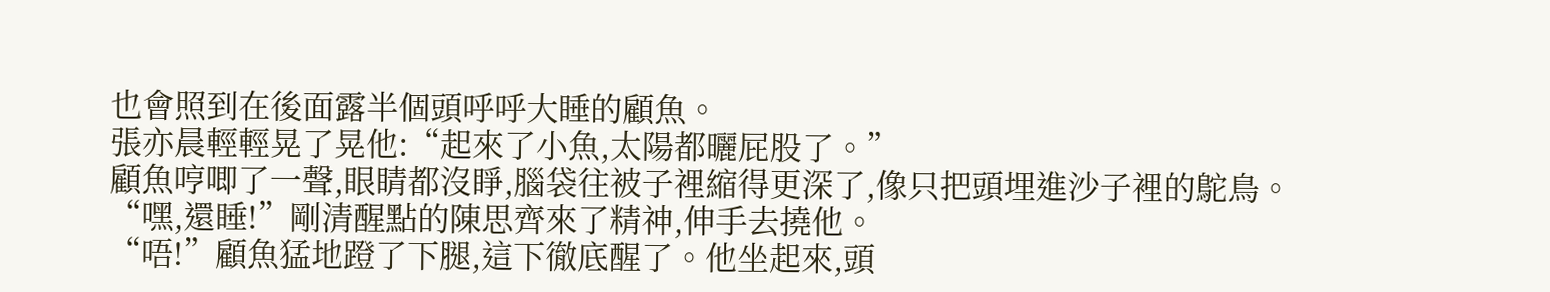也會照到在後面露半個頭呼呼大睡的顧魚。
張亦晨輕輕晃了晃他:“起來了小魚,太陽都曬屁股了。”
顧魚哼唧了一聲,眼睛都沒睜,腦袋往被子裡縮得更深了,像只把頭埋進沙子裡的鴕鳥。
“嘿,還睡!”剛清醒點的陳思齊來了精神,伸手去撓他。
“唔!”顧魚猛地蹬了下腿,這下徹底醒了。他坐起來,頭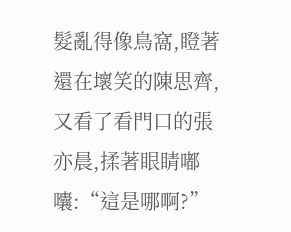髮亂得像鳥窩,瞪著還在壞笑的陳思齊,又看了看門口的張亦晨,揉著眼睛嘟囔:“這是哪啊?”